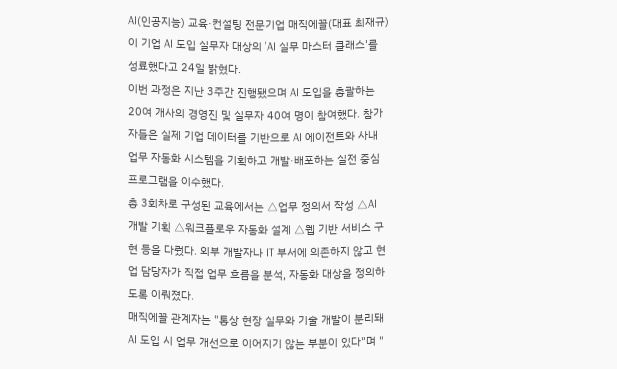AI(인공지능) 교육·컨설팅 전문기업 매직에꼴(대표 최재규)이 기업 AI 도입 실무자 대상의 'AI 실무 마스터 클래스'를 성료했다고 24일 밝혔다.
이번 과정은 지난 3주간 진행됐으며 AI 도입을 총괄하는 20여 개사의 경영진 및 실무자 40여 명이 참여했다. 참가자들은 실제 기업 데이터를 기반으로 AI 에이전트와 사내 업무 자동화 시스템을 기획하고 개발·배포하는 실전 중심 프로그램을 이수했다.
총 3회차로 구성된 교육에서는 △업무 정의서 작성 △AI 개발 기획 △워크플로우 자동화 설계 △웹 기반 서비스 구현 등을 다뤘다. 외부 개발자나 IT 부서에 의존하지 않고 현업 담당자가 직접 업무 흐름을 분석, 자동화 대상을 정의하도록 이뤄졌다.
매직에꼴 관계자는 "통상 현장 실무와 기술 개발이 분리돼 AI 도입 시 업무 개선으로 이어지기 않는 부분이 있다"며 "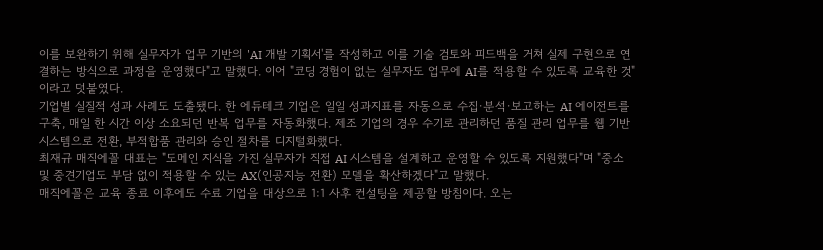이를 보완하기 위해 실무자가 업무 기반의 'AI 개발 기획서'를 작성하고 이를 기술 검토와 피드백을 거쳐 실제 구현으로 연결하는 방식으로 과정을 운영했다"고 말했다. 이어 "코딩 경험이 없는 실무자도 업무에 AI를 적용할 수 있도록 교육한 것"이라고 덧붙였다.
기업별 실질적 성과 사례도 도출됐다. 한 에듀테크 기업은 일일 성과지표를 자동으로 수집·분석·보고하는 AI 에이전트를 구축, 매일 한 시간 이상 소요되던 반복 업무를 자동화했다. 제조 기업의 경우 수기로 관리하던 품질 관리 업무를 웹 기반 시스템으로 전환, 부적합품 관리와 승인 절차를 디지털화했다.
최재규 매직에꼴 대표는 "도메인 지식을 가진 실무자가 직접 AI 시스템을 설계하고 운영할 수 있도록 지원했다"며 "중소 및 중견기업도 부담 없이 적용할 수 있는 AX(인공지능 전환) 모델을 확산하겠다"고 말했다.
매직에꼴은 교육 종료 이후에도 수료 기업을 대상으로 1:1 사후 컨설팅을 제공할 방침이다. 오는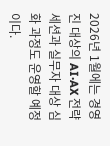2026년 1월에는 경영진 대상의 AI·AX 전략 세션과 실무자 대상 심화 과정도 운영할 예정이다.